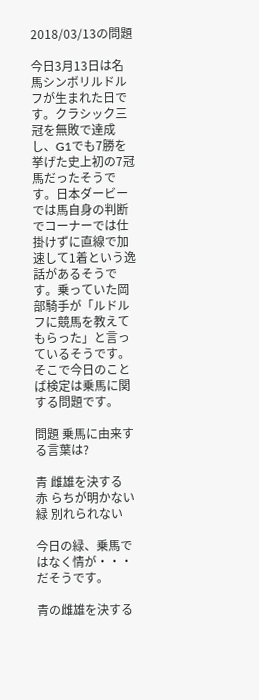2018/03/13の問題

今日3月13日は名馬シンボリルドルフが生まれた日です。クラシック三冠を無敗で達成し、G1でも7勝を挙げた史上初の7冠馬だったそうです。日本ダービーでは馬自身の判断でコーナーでは仕掛けずに直線で加速して1着という逸話があるそうです。乗っていた岡部騎手が「ルドルフに競馬を教えてもらった」と言っているそうです。そこで今日のことば検定は乗馬に関する問題です。

問題 乗馬に由来する言葉は?

青 雌雄を決する
赤 らちが明かない
緑 別れられない

今日の緑、乗馬ではなく情が・・・だそうです。

青の雌雄を決する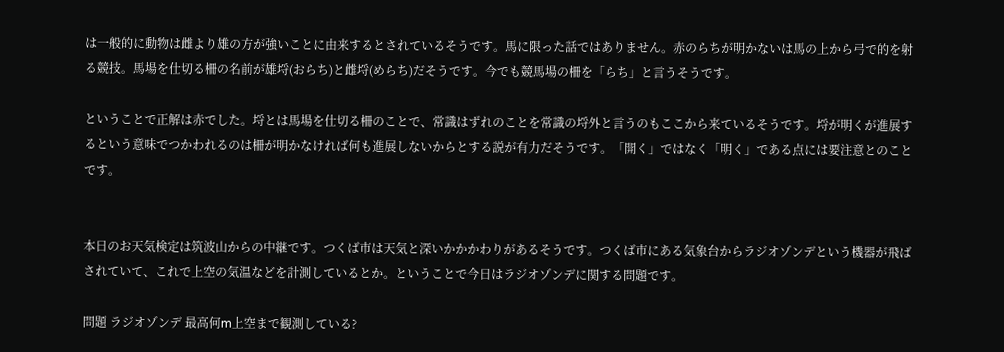は一般的に動物は雌より雄の方が強いことに由来するとされているそうです。馬に限った話ではありません。赤のらちが明かないは馬の上から弓で的を射る競技。馬場を仕切る柵の名前が雄埒(おらち)と雌埒(めらち)だそうです。今でも競馬場の柵を「らち」と言うそうです。

ということで正解は赤でした。埒とは馬場を仕切る柵のことで、常識はずれのことを常識の埒外と言うのもここから来ているそうです。埒が明くが進展するという意味でつかわれるのは柵が明かなければ何も進展しないからとする説が有力だそうです。「開く」ではなく「明く」である点には要注意とのことです。


本日のお天気検定は筑波山からの中継です。つくば市は天気と深いかかかわりがあるそうです。つくば市にある気象台からラジオゾンデという機器が飛ばされていて、これで上空の気温などを計測しているとか。ということで今日はラジオゾンデに関する問題です。

問題 ラジオゾンデ 最高何m上空まで観測している?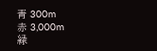青 300m
赤 3,000m
緑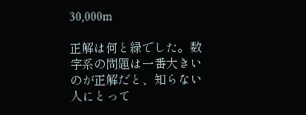30,000m

正解は何と緑でした。数字系の問題は一番大きいのが正解だと、知らない人にとって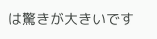は驚きが大きいです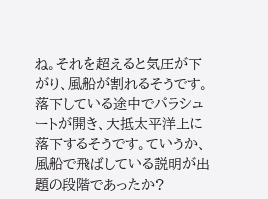ね。それを超えると気圧が下がり、風船が割れるそうです。落下している途中でパラシュートが開き、大抵太平洋上に落下するそうです。ていうか、風船で飛ばしている説明が出題の段階であったか?